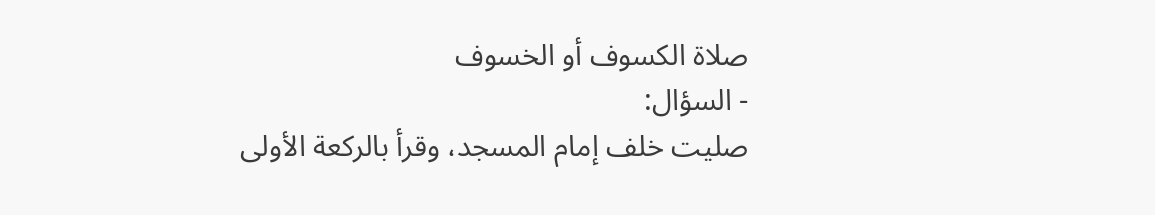صلاة الكسوف أو الخسوف
- السؤال:
صليت خلف إمام المسجد، وقرأ بالركعة الأولى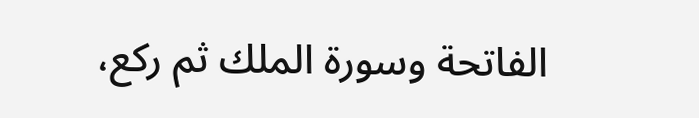الفاتحة وسورة الملك ثم ركع،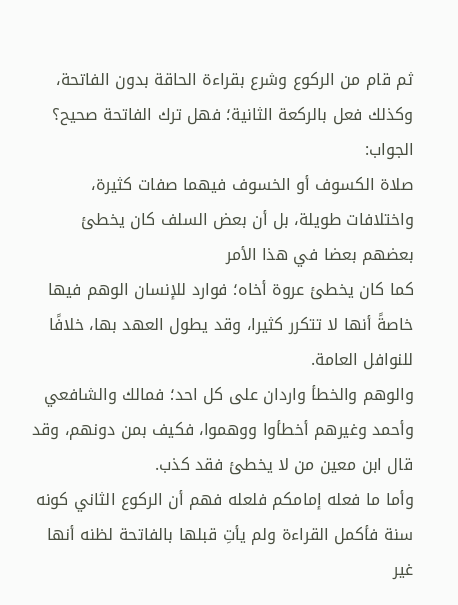ثم قام من الركوع وشرع بقراءة الحاقة بدون الفاتحة، وكذلك فعل بالركعة الثانية؛ فهل ترك الفاتحة صحيح؟
الجواب:
صلاة الكسوف أو الخسوف فيهما صفات كثيرة، واختلافات طويلة، بل أن بعض السلف كان يخطئ بعضهم بعضا في هذا الأمر
كما كان يخطئ عروة أخاه؛ فوارد للإنسان الوهم فيها خاصةً أنها لا تتكرر كثيرا، وقد يطول العهد بها، خلافًا للنوافل العامة.
والوهم والخطأ واردان على كل احد؛ فمالك والشافعي وأحمد وغيرهم أخطأوا ووهموا، فكيف بمن دونهم، وقد قال ابن معين من لا يخطئ فقد كذب.
وأما ما فعله إمامكم فلعله فهم أن الركوع الثاني كونه سنة فأكمل القراءة ولم يأتِ قبلها بالفاتحة لظنه أنها غير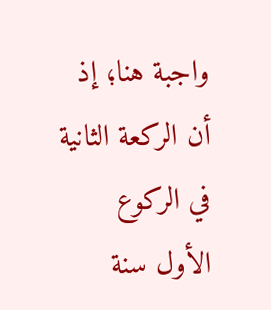واجبة هنا؛ إذ أن الركعة الثانية في الركوع الأول سنة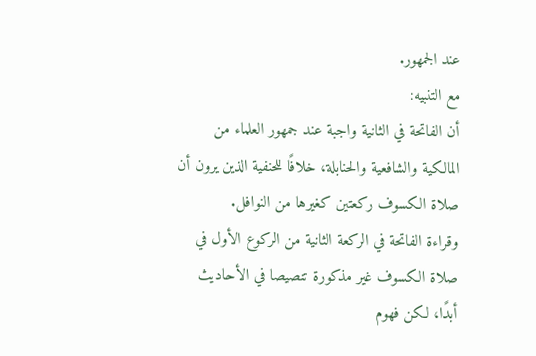عند الجمهور.
مع التنبيه:
أن الفاتحة في الثانية واجبة عند جمهور العلماء من المالكية والشافعية والحنابلة، خلافًا للحنفية الذين يرون أن صلاة الكسوف ركعتين كغيرها من النوافل.
وقراءة الفاتحة في الركعة الثانية من الركوع الأول في صلاة الكسوف غير مذكورة تنصيصا في الأحاديث أبدًا، لكن فهوم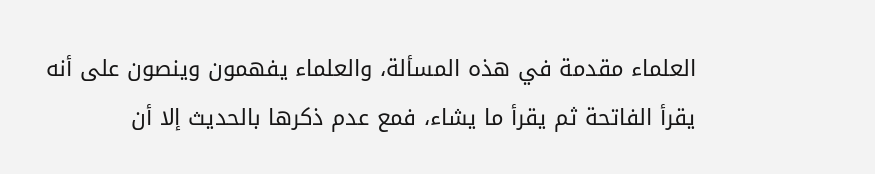العلماء مقدمة في هذه المسألة، والعلماء يفهمون وينصون على أنه يقرأ الفاتحة ثم يقرأ ما يشاء، فمع عدم ذكرها بالحديث إلا أن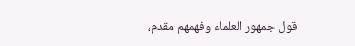قول جمهور العلماء وفهمهم مقدم،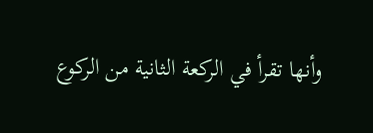وأنها تقرأ في الركعة الثانية من الركوع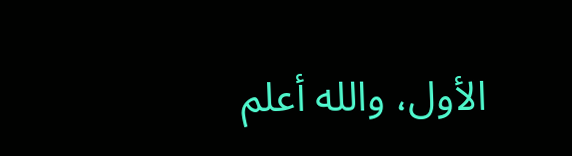الأول، والله أعلم